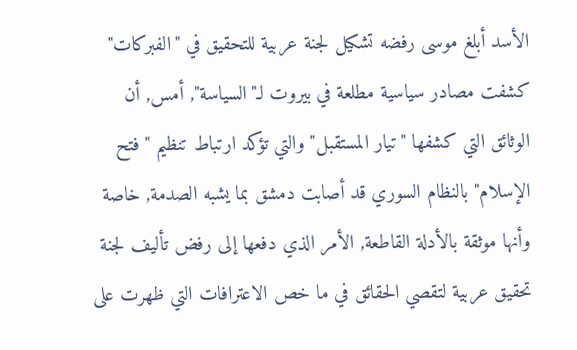الأسد أبلغ موسى رفضه تشكيل لجنة عربية للتحقيق في "الفبركات"
كشفت مصادر سياسية مطلعة في بيروت لـ"السياسة", أمس, أن الوثائق التي كشفها "تيار المستقبل" والتي تؤكد ارتباط تنظيم "فتح الإسلام" بالنظام السوري قد أصابت دمشق بما يشبه الصدمة, خاصة وأنها موثقة بالأدلة القاطعة, الأمر الذي دفعها إلى رفض تأليف لجنة تحقيق عربية لتقصي الحقائق في ما خص الاعترافات التي ظهرت على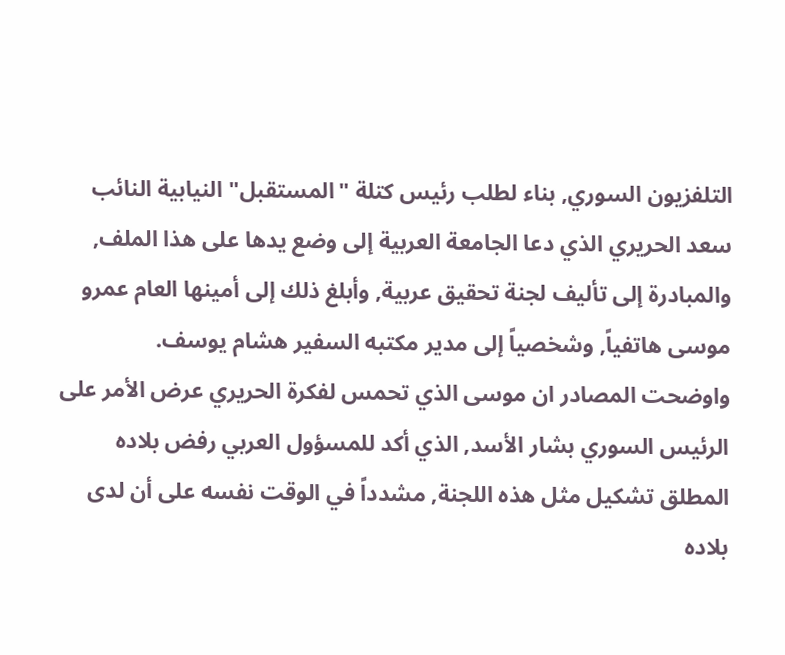التلفزيون السوري, بناء لطلب رئيس كتلة "المستقبل" النيابية النائب سعد الحريري الذي دعا الجامعة العربية إلى وضع يدها على هذا الملف, والمبادرة إلى تأليف لجنة تحقيق عربية, وأبلغ ذلك إلى أمينها العام عمرو موسى هاتفياً, وشخصياً إلى مدير مكتبه السفير هشام يوسف.
واوضحت المصادر ان موسى الذي تحمس لفكرة الحريري عرض الأمر على الرئيس السوري بشار الأسد, الذي أكد للمسؤول العربي رفض بلاده المطلق تشكيل مثل هذه اللجنة, مشدداً في الوقت نفسه على أن لدى بلاده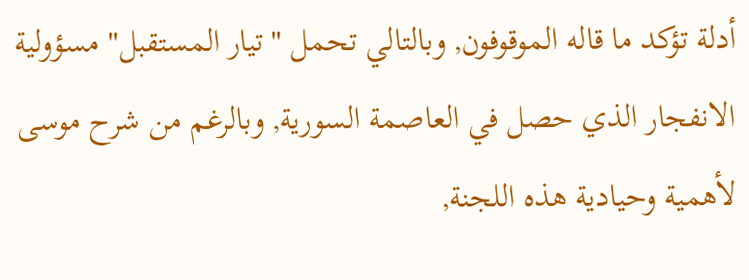أدلة تؤكد ما قاله الموقوفون, وبالتالي تحمل "تيار المستقبل" مسؤولية الانفجار الذي حصل في العاصمة السورية, وبالرغم من شرح موسى لأهمية وحيادية هذه اللجنة,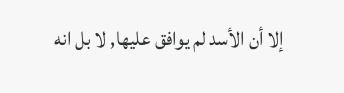إلا أن الأسد لم يوافق عليها, لا بل انه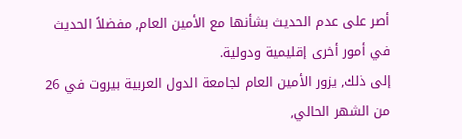أصر على عدم الحديث بشأنها مع الأمين العام, مفضلاً الحديث في أمور أخرى إقليمية ودولية.
إلى ذلك, يزور الأمين العام لجامعة الدول العربية بيروت في 26 من الشهر الحالي,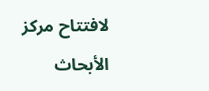لافتتاح مركز الأبحاث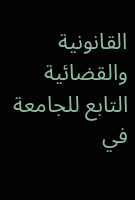القانونية والقضائية التابع للجامعة في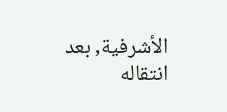الأشرفية, بعد انتقاله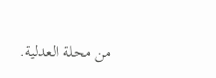من محلة العدلية.